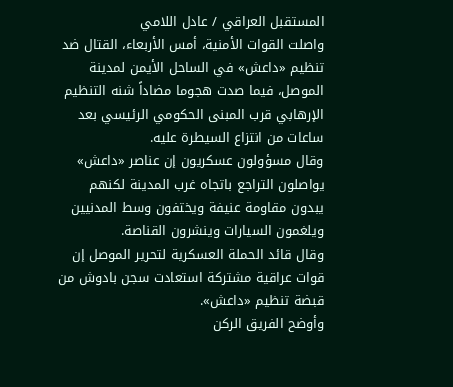المستقبل العراقي / عادل اللامي
واصلت القوات الأمنية، أمس الأربعاء، القتال ضد تنظيم «داعش» في الساحل الأيمن لمدينة الموصل، فيما صدت هجوما مضاداً شنه التنظيم الإرهابي قرب المبنى الحكومي الرئيسي بعد ساعات من انتزاع السيطرة عليه.
وقال مسؤولون عسكريون إن عناصر «داعش» يواصلون التراجع باتجاه غرب المدينة لكنهم يبدون مقاومة عنيفة ويختفون وسط المدنيين ويلغمون السيارات وينشرون القناصة.
وقال قائد الحملة العسكرية لتحرير الموصل إن قوات عراقية مشتركة استعادت سجن بادوش من قبضة تنظيم «داعش».
وأوضح الفريق الركن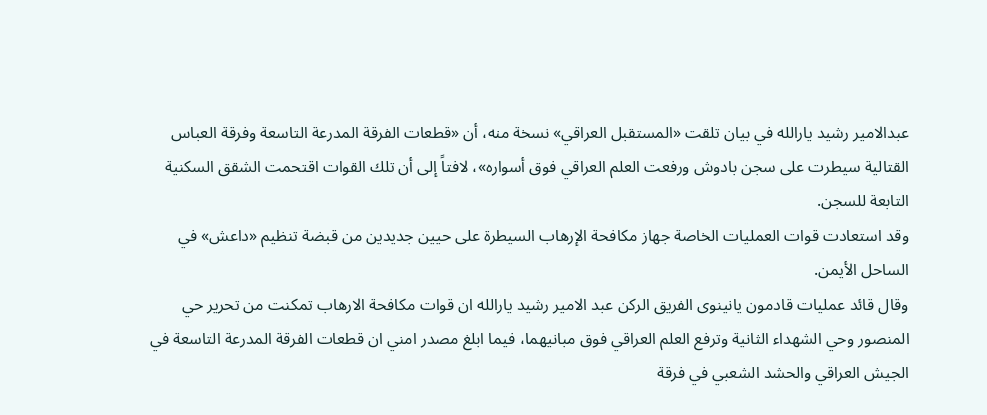عبدالامير رشيد يارالله في بيان تلقت «المستقبل العراقي» نسخة منه، أن «قطعات الفرقة المدرعة التاسعة وفرقة العباس القتالية سيطرت على سجن بادوش ورفعت العلم العراقي فوق أسواره»، لافتاً إلى أن تلك القوات اقتحمت الشقق السكنية التابعة للسجن.
وقد استعادت قوات العمليات الخاصة جهاز مكافحة الإرهاب السيطرة على حيين جديدين من قبضة تنظيم «داعش» في الساحل الأيمن.
وقال قائد عمليات قادمون يانينوى الفريق الركن عبد الامير رشيد يارالله ان قوات مكافحة الارهاب تمكنت من تحرير حي المنصور وحي الشهداء الثانية وترفع العلم العراقي فوق مبانيهما، فيما ابلغ مصدر امني ان قطعات الفرقة المدرعة التاسعة في الجيش العراقي والحشد الشعبي في فرقة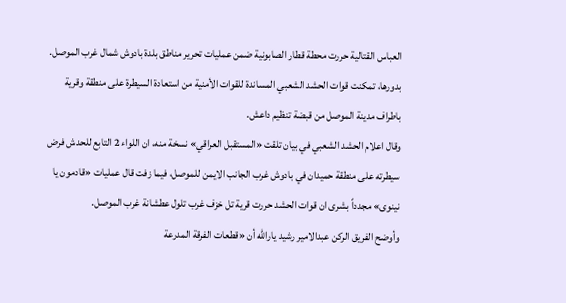العباس القتالية حررت محطة قطار الصابونية ضمن عمليات تحرير مناطق بلدة بادوش شمال غرب الموصل.
بدورها، تمكنت قوات الحشد الشعبي المساندة للقوات الأمنية من استعادة السيطرة على منطقة وقرية باطراف مدينة الموصل من قبضة تنظيم داعش.
وقال اعلام الحشد الشعبي في بيان تلقت «المستقبل العراقي» نسخة منه، ان اللواء 2 التابع للحدش فرض سيطرته على منطقة حميدان في بادوش غرب الجانب الايمن للموصل، فيما زفت قال عمليات «قادمون يا نينوى» مجدداً بشرى ان قوات الحشد حررت قرية تل خزف غرب تلول عطشانة غرب الموصل.
وأوضح الفريق الركن عبدالامير رشيد يارالله أن «قطعات الفرقة المدرعة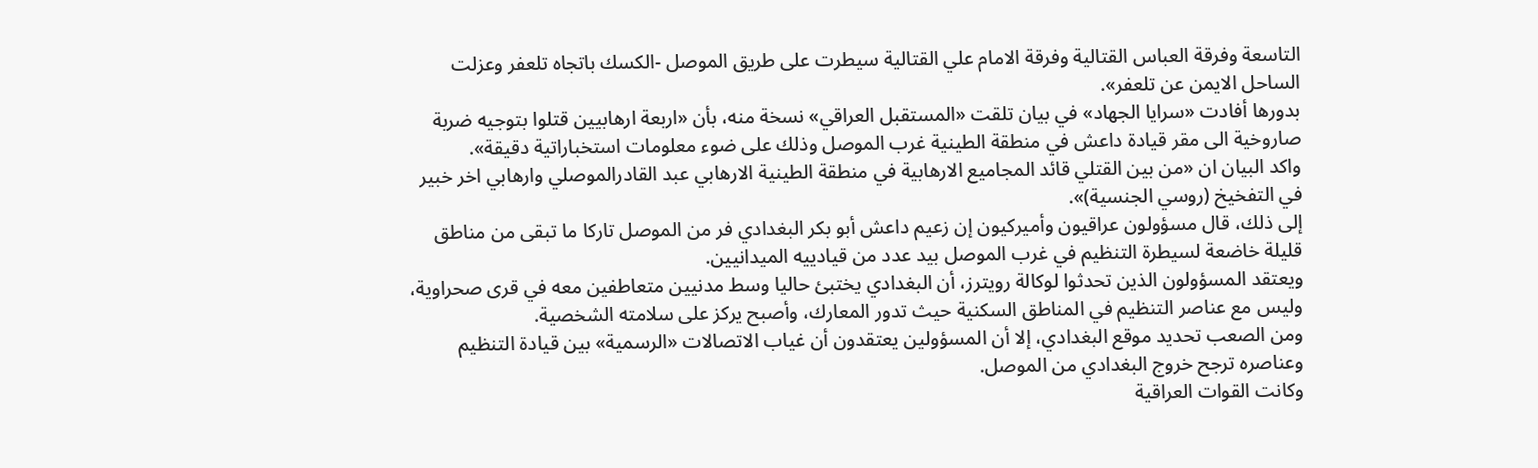التاسعة وفرقة العباس القتالية وفرقة الامام علي القتالية سيطرت على طريق الموصل -الكسك باتجاه تلعفر وعزلت الساحل الايمن عن تلعفر».
بدورها أفادت «سرايا الجهاد» في بيان تلقت «المستقبل العراقي» نسخة منه، بأن «اربعة ارهابيين قتلوا بتوجيه ضربة صاروخية الى مقر قيادة داعش في منطقة الطينية غرب الموصل وذلك على ضوء معلومات استخباراتية دقيقة».
واكد البيان ان «من بين القتلي قائد المجاميع الارهابية في منطقة الطينية الارهابي عبد القادرالموصلي وارهابي اخر خبير في التفخيخ (روسي الجنسية)».
إلى ذلك، قال مسؤولون عراقيون وأميركيون إن زعيم داعش أبو بكر البغدادي فر من الموصل تاركا ما تبقى من مناطق قليلة خاضعة لسيطرة التنظيم في غرب الموصل بيد عدد من قيادييه الميدانيين.
ويعتقد المسؤولون الذين تحدثوا لوكالة رويترز، أن البغدادي يختبئ حاليا وسط مدنيين متعاطفين معه في قرى صحراوية، وليس مع عناصر التنظيم في المناطق السكنية حيث تدور المعارك، وأصبح يركز على سلامته الشخصية.
ومن الصعب تحديد موقع البغدادي، إلا أن المسؤولين يعتقدون أن غياب الاتصالات «الرسمية» بين قيادة التنظيم وعناصره ترجح خروج البغدادي من الموصل.
وكانت القوات العراقية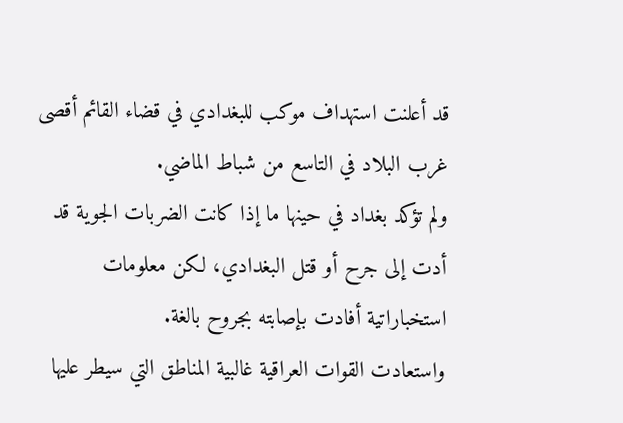قد أعلنت استهداف موكب للبغدادي في قضاء القائم أقصى غرب البلاد في التاسع من شباط الماضي.
ولم تؤكد بغداد في حينها ما إذا كانت الضربات الجوية قد أدت إلى جرح أو قتل البغدادي، لكن معلومات استخباراتية أفادت بإصابته بجروح بالغة.
واستعادت القوات العراقية غالبية المناطق التي سيطر عليها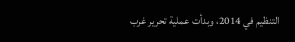التنظيم في 2014، وبدأت عملية تحرير غرب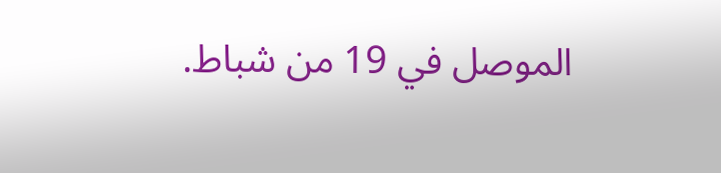الموصل في 19 من شباط.